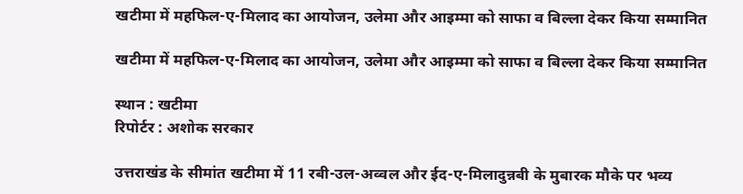खटीमा में महफिल-ए-मिलाद का आयोजन, उलेमा और आइम्मा को साफा व बिल्ला देकर किया सम्मानित

खटीमा में महफिल-ए-मिलाद का आयोजन, उलेमा और आइम्मा को साफा व बिल्ला देकर किया सम्मानित

स्थान : खटीमा
रिपोर्टर : अशोक सरकार

उत्तराखंड के सीमांत खटीमा में 11 रबी-उल-अव्वल और ईद-ए-मिलादुन्नबी के मुबारक मौके पर भव्य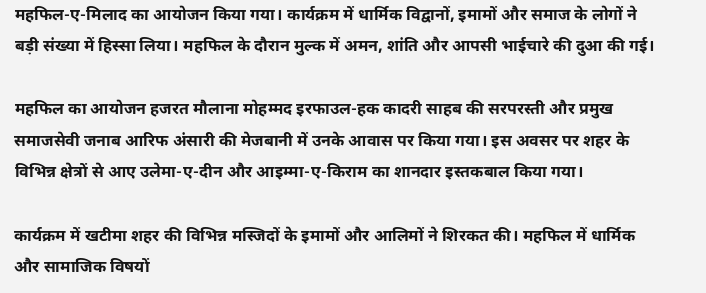महफिल-ए-मिलाद का आयोजन किया गया। कार्यक्रम में धार्मिक विद्वानों, इमामों और समाज के लोगों ने बड़ी संख्या में हिस्सा लिया। महफिल के दौरान मुल्क में अमन, शांति और आपसी भाईचारे की दुआ की गई।

महफिल का आयोजन हजरत मौलाना मोहम्मद इरफाउल-हक कादरी साहब की सरपरस्ती और प्रमुख समाजसेवी जनाब आरिफ अंसारी की मेजबानी में उनके आवास पर किया गया। इस अवसर पर शहर के विभिन्न क्षेत्रों से आए उलेमा-ए-दीन और आइम्मा-ए-किराम का शानदार इस्तकबाल किया गया।

कार्यक्रम में खटीमा शहर की विभिन्न मस्जिदों के इमामों और आलिमों ने शिरकत की। महफिल में धार्मिक और सामाजिक विषयों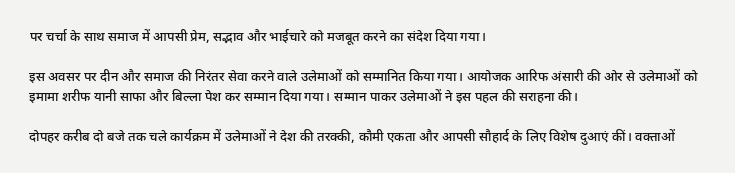पर चर्चा के साथ समाज में आपसी प्रेम, सद्भाव और भाईचारे को मजबूत करने का संदेश दिया गया।

इस अवसर पर दीन और समाज की निरंतर सेवा करने वाले उलेमाओं को सम्मानित किया गया। आयोजक आरिफ अंसारी की ओर से उलेमाओं को इमामा शरीफ यानी साफा और बिल्ला पेश कर सम्मान दिया गया। सम्मान पाकर उलेमाओं ने इस पहल की सराहना की।

दोपहर करीब दो बजे तक चले कार्यक्रम में उलेमाओं ने देश की तरक्की, कौमी एकता और आपसी सौहार्द के लिए विशेष दुआएं कीं। वक्ताओं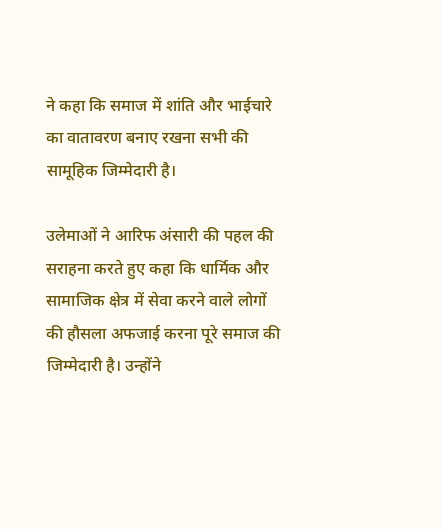ने कहा कि समाज में शांति और भाईचारे का वातावरण बनाए रखना सभी की सामूहिक जिम्मेदारी है।

उलेमाओं ने आरिफ अंसारी की पहल की सराहना करते हुए कहा कि धार्मिक और सामाजिक क्षेत्र में सेवा करने वाले लोगों की हौसला अफजाई करना पूरे समाज की जिम्मेदारी है। उन्होंने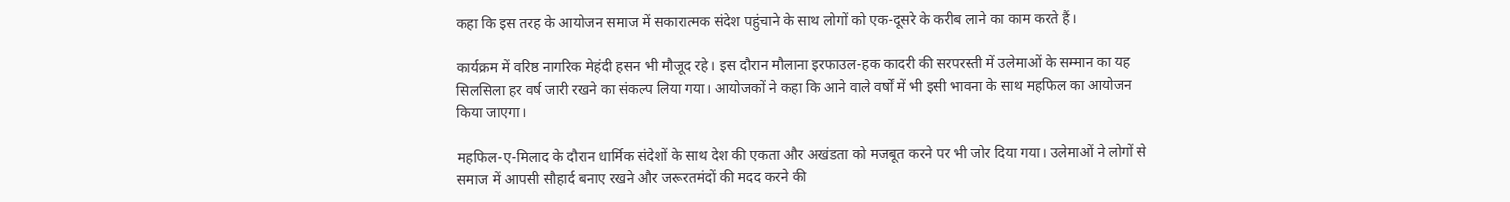कहा कि इस तरह के आयोजन समाज में सकारात्मक संदेश पहुंचाने के साथ लोगों को एक-दूसरे के करीब लाने का काम करते हैं।

कार्यक्रम में वरिष्ठ नागरिक मेहंदी हसन भी मौजूद रहे। इस दौरान मौलाना इरफाउल-हक कादरी की सरपरस्ती में उलेमाओं के सम्मान का यह सिलसिला हर वर्ष जारी रखने का संकल्प लिया गया। आयोजकों ने कहा कि आने वाले वर्षों में भी इसी भावना के साथ महफिल का आयोजन किया जाएगा।

महफिल-ए-मिलाद के दौरान धार्मिक संदेशों के साथ देश की एकता और अखंडता को मजबूत करने पर भी जोर दिया गया। उलेमाओं ने लोगों से समाज में आपसी सौहार्द बनाए रखने और जरूरतमंदों की मदद करने की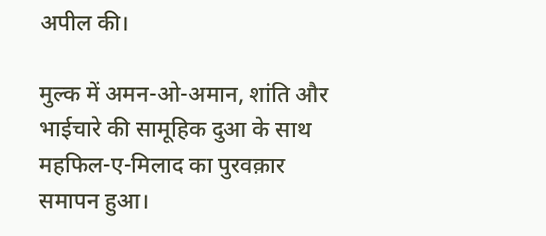अपील की।

मुल्क में अमन-ओ-अमान, शांति और भाईचारे की सामूहिक दुआ के साथ महफिल-ए-मिलाद का पुरवक़ार समापन हुआ।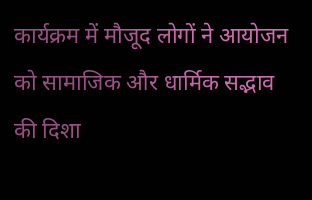कार्यक्रम में मौजूद लोगों ने आयोजन को सामाजिक और धार्मिक सद्भाव की दिशा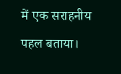में एक सराहनीय पहल बताया।